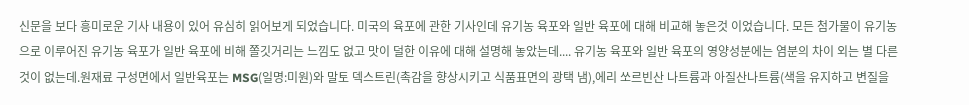신문을 보다 흥미로운 기사 내용이 있어 유심히 읽어보게 되었습니다. 미국의 육포에 관한 기사인데 유기농 육포와 일반 육포에 대해 비교해 놓은것 이었습니다. 모든 첨가물이 유기농으로 이루어진 유기농 육포가 일반 육포에 비해 쫄깃거리는 느낌도 없고 맛이 덜한 이유에 대해 설명해 놓았는데.... 유기농 육포와 일반 육포의 영양성분에는 염분의 차이 외는 별 다른것이 없는데.원재료 구성면에서 일반육포는 MSG(일명:미원)와 말토 덱스트린(촉감을 향상시키고 식품표면의 광택 냄),에리 쏘르빈산 나트륨과 아질산나트륨(색을 유지하고 변질을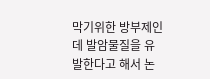막기위한 방부제인데 발암물질을 유발한다고 해서 논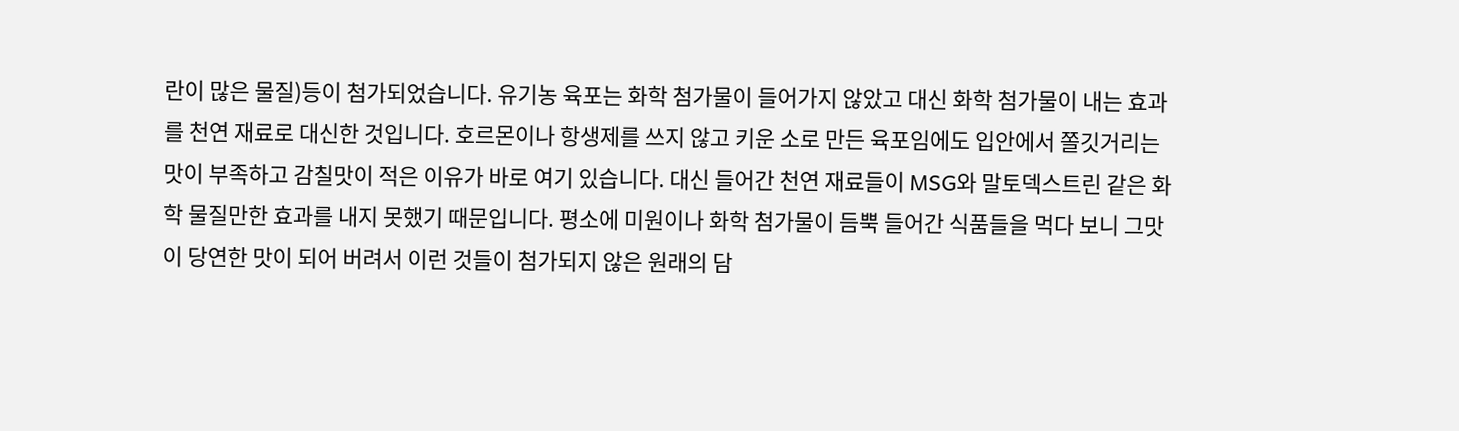란이 많은 물질)등이 첨가되었습니다. 유기농 육포는 화학 첨가물이 들어가지 않았고 대신 화학 첨가물이 내는 효과를 천연 재료로 대신한 것입니다. 호르몬이나 항생제를 쓰지 않고 키운 소로 만든 육포임에도 입안에서 쫄깃거리는 맛이 부족하고 감칠맛이 적은 이유가 바로 여기 있습니다. 대신 들어간 천연 재료들이 MSG와 말토덱스트린 같은 화학 물질만한 효과를 내지 못했기 때문입니다. 평소에 미원이나 화학 첨가물이 듬뿍 들어간 식품들을 먹다 보니 그맛이 당연한 맛이 되어 버려서 이런 것들이 첨가되지 않은 원래의 담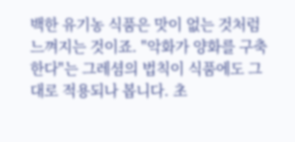백한 유기농 식품은 맛이 없는 것처럼 느껴지는 것이죠. "악화가 양화를 구축한다"는 그레셤의 법칙이 식품에도 그대로 적용되나 봅니다. 초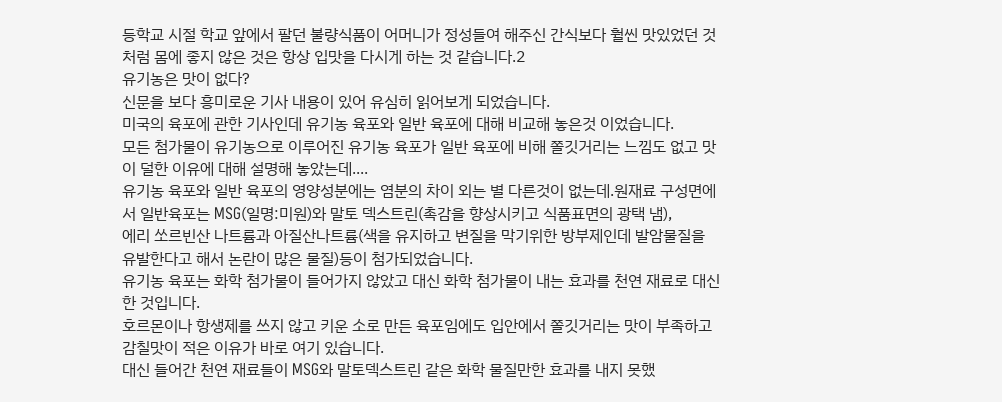등학교 시절 학교 앞에서 팔던 불량식품이 어머니가 정성들여 해주신 간식보다 훨씬 맛있었던 것처럼 몸에 좋지 않은 것은 항상 입맛을 다시게 하는 것 같습니다.2
유기농은 맛이 없다?
신문을 보다 흥미로운 기사 내용이 있어 유심히 읽어보게 되었습니다.
미국의 육포에 관한 기사인데 유기농 육포와 일반 육포에 대해 비교해 놓은것 이었습니다.
모든 첨가물이 유기농으로 이루어진 유기농 육포가 일반 육포에 비해 쫄깃거리는 느낌도 없고 맛이 덜한 이유에 대해 설명해 놓았는데....
유기농 육포와 일반 육포의 영양성분에는 염분의 차이 외는 별 다른것이 없는데.원재료 구성면에서 일반육포는 MSG(일명:미원)와 말토 덱스트린(촉감을 향상시키고 식품표면의 광택 냄),
에리 쏘르빈산 나트륨과 아질산나트륨(색을 유지하고 변질을 막기위한 방부제인데 발암물질을 유발한다고 해서 논란이 많은 물질)등이 첨가되었습니다.
유기농 육포는 화학 첨가물이 들어가지 않았고 대신 화학 첨가물이 내는 효과를 천연 재료로 대신한 것입니다.
호르몬이나 항생제를 쓰지 않고 키운 소로 만든 육포임에도 입안에서 쫄깃거리는 맛이 부족하고 감칠맛이 적은 이유가 바로 여기 있습니다.
대신 들어간 천연 재료들이 MSG와 말토덱스트린 같은 화학 물질만한 효과를 내지 못했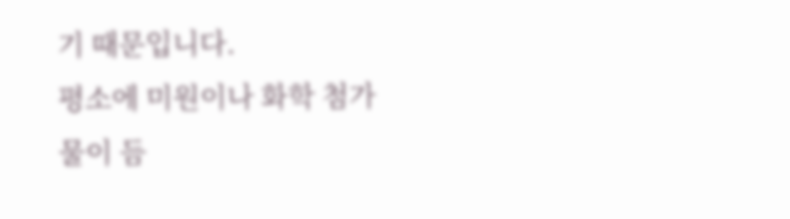기 때문입니다.
평소에 미원이나 화학 첨가물이 듬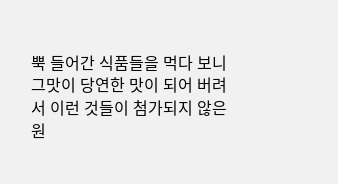뿍 들어간 식품들을 먹다 보니 그맛이 당연한 맛이 되어 버려서 이런 것들이 첨가되지 않은 원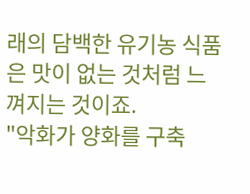래의 담백한 유기농 식품은 맛이 없는 것처럼 느껴지는 것이죠.
"악화가 양화를 구축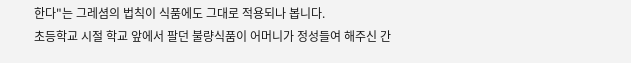한다"는 그레셤의 법칙이 식품에도 그대로 적용되나 봅니다.
초등학교 시절 학교 앞에서 팔던 불량식품이 어머니가 정성들여 해주신 간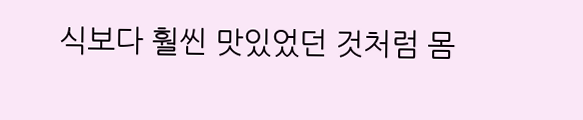식보다 훨씬 맛있었던 것처럼 몸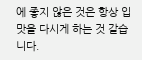에 좋지 않은 것은 항상 입맛을 다시게 하는 것 같습니다.